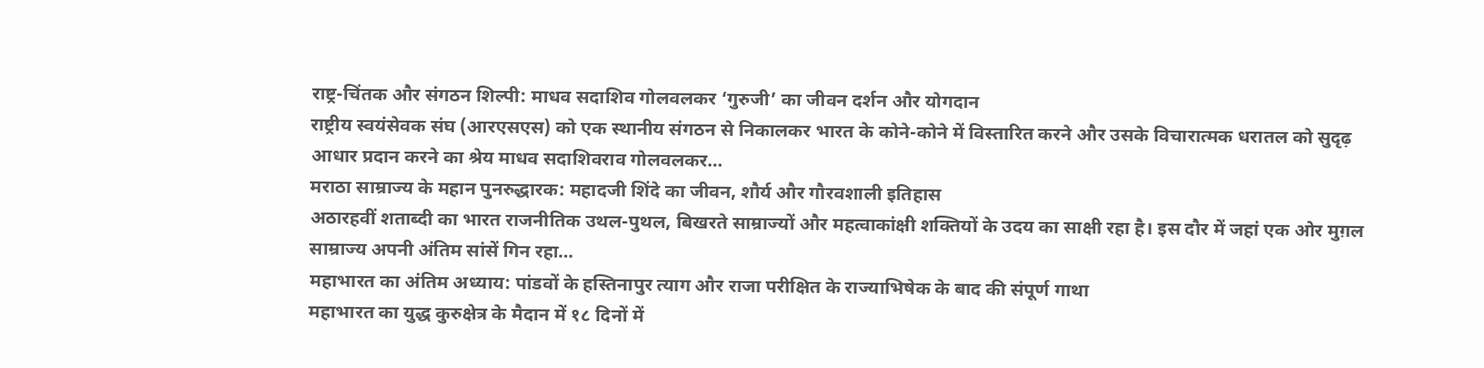राष्ट्र-चिंतक और संगठन शिल्पी: माधव सदाशिव गोलवलकर ‘गुरुजी’ का जीवन दर्शन और योगदान
राष्ट्रीय स्वयंसेवक संघ (आरएसएस) को एक स्थानीय संगठन से निकालकर भारत के कोने-कोने में विस्तारित करने और उसके विचारात्मक धरातल को सुदृढ़ आधार प्रदान करने का श्रेय माधव सदाशिवराव गोलवलकर…
मराठा साम्राज्य के महान पुनरुद्धारक: महादजी शिंदे का जीवन, शौर्य और गौरवशाली इतिहास
अठारहवीं शताब्दी का भारत राजनीतिक उथल-पुथल, बिखरते साम्राज्यों और महत्वाकांक्षी शक्तियों के उदय का साक्षी रहा है। इस दौर में जहां एक ओर मुग़ल साम्राज्य अपनी अंतिम सांसें गिन रहा…
महाभारत का अंतिम अध्याय: पांडवों के हस्तिनापुर त्याग और राजा परीक्षित के राज्याभिषेक के बाद की संपूर्ण गाथा
महाभारत का युद्ध कुरुक्षेत्र के मैदान में १८ दिनों में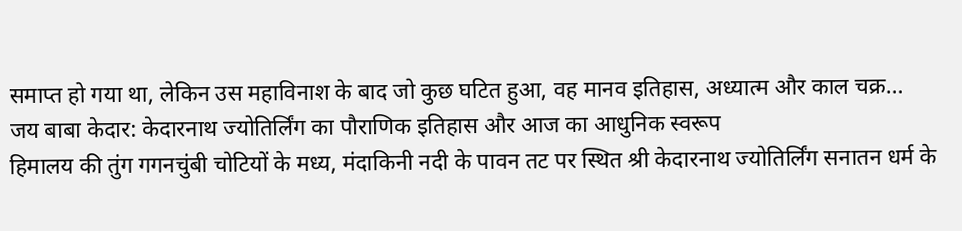समाप्त हो गया था, लेकिन उस महाविनाश के बाद जो कुछ घटित हुआ, वह मानव इतिहास, अध्यात्म और काल चक्र…
जय बाबा केदार: केदारनाथ ज्योतिर्लिंग का पौराणिक इतिहास और आज का आधुनिक स्वरूप
हिमालय की तुंग गगनचुंबी चोटियों के मध्य, मंदाकिनी नदी के पावन तट पर स्थित श्री केदारनाथ ज्योतिर्लिंग सनातन धर्म के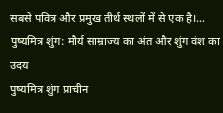सबसे पवित्र और प्रमुख तीर्थ स्थलों में से एक है।…
पुष्यमित्र शुंग: मौर्य साम्राज्य का अंत और शुंग वंश का उदय
पुष्यमित्र शुंग प्राचीन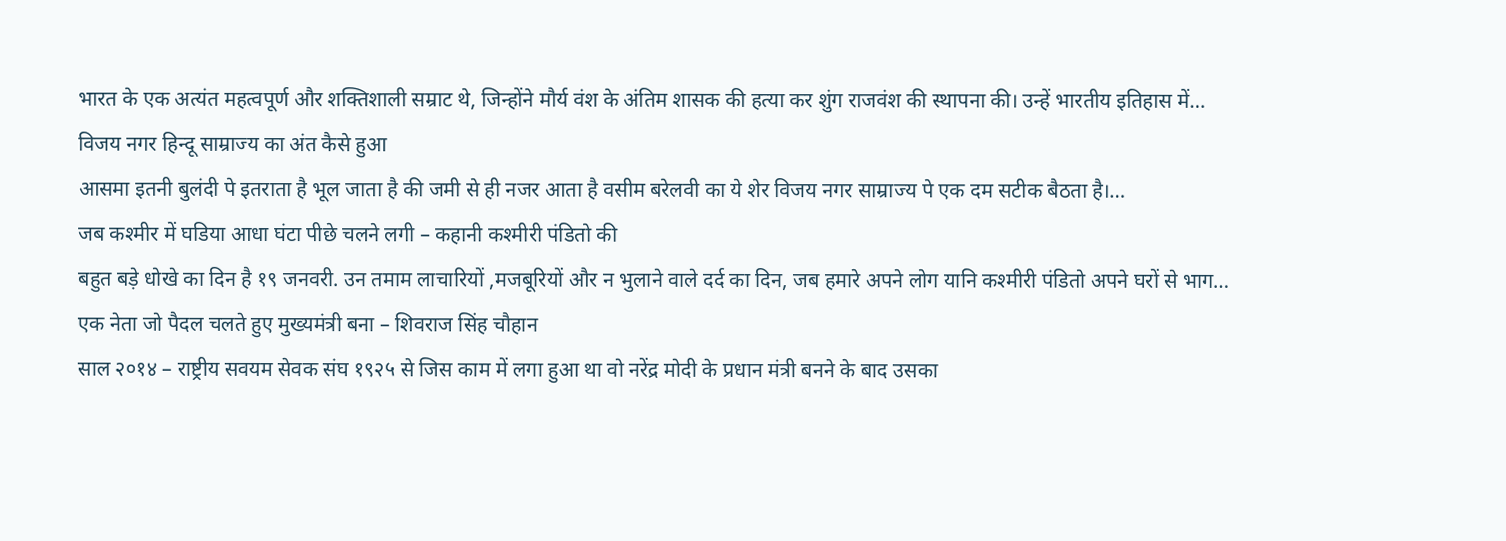भारत के एक अत्यंत महत्वपूर्ण और शक्तिशाली सम्राट थे, जिन्होंने मौर्य वंश के अंतिम शासक की हत्या कर शुंग राजवंश की स्थापना की। उन्हें भारतीय इतिहास में…
विजय नगर हिन्दू साम्राज्य का अंत कैसे हुआ
आसमा इतनी बुलंदी पे इतराता है भूल जाता है की जमी से ही नजर आता है वसीम बरेलवी का ये शेर विजय नगर साम्राज्य पे एक दम सटीक बैठता है।…
जब कश्मीर में घडिया आधा घंटा पीछे चलने लगी – कहानी कश्मीरी पंडितो की
बहुत बड़े धोखे का दिन है १९ जनवरी. उन तमाम लाचारियों ,मजबूरियों और न भुलाने वाले दर्द का दिन, जब हमारे अपने लोग यानि कश्मीरी पंडितो अपने घरों से भाग…
एक नेता जो पैदल चलते हुए मुख्यमंत्री बना – शिवराज सिंह चौहान
साल २०१४ – राष्ट्रीय सवयम सेवक संघ १९२५ से जिस काम में लगा हुआ था वो नरेंद्र मोदी के प्रधान मंत्री बनने के बाद उसका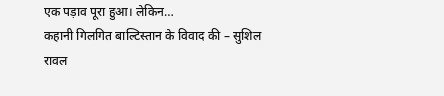एक पड़ाव पूरा हुआ। लेकिन…
कहानी गिलगित बाल्टिस्तान के विवाद की – सुशिल रावल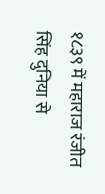१८३९ में महाराज रंजीत सिंह दुनिया से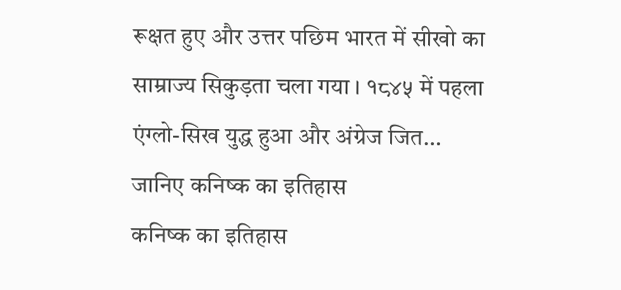रूक्षत हुए और उत्तर पछिम भारत में सीखो का साम्राज्य सिकुड़ता चला गया । १८४५ में पहला एंग्लो-सिख युद्ध हुआ और अंग्रेज जित…
जानिए कनिष्क का इतिहास
कनिष्क का इतिहास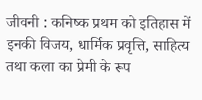जीवनी : कनिष्क प्रथम को इतिहास में इनकी विजय, धार्मिक प्रवृत्ति, साहित्य तथा कला का प्रेमी के रूप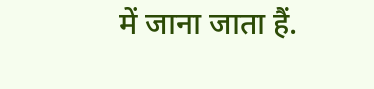में जाना जाता हैं.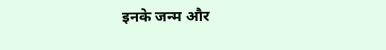इनके जन्म और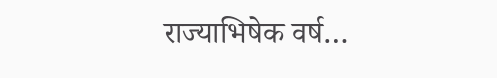राज्याभिषेक वर्ष…